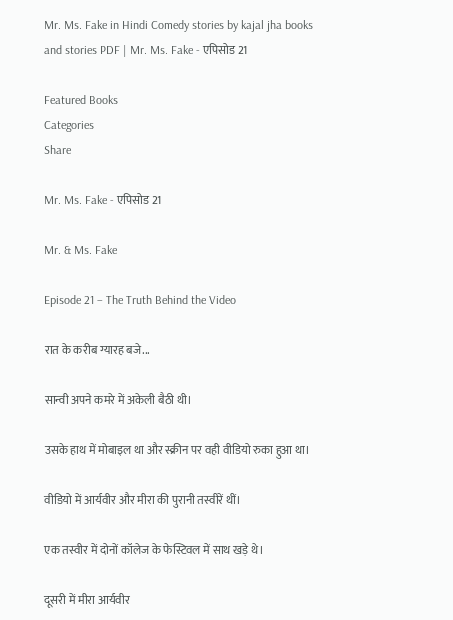Mr. Ms. Fake in Hindi Comedy stories by kajal jha books and stories PDF | Mr. Ms. Fake - एपिसोड 21

Featured Books
Categories
Share

Mr. Ms. Fake - एपिसोड 21

Mr. & Ms. Fake

Episode 21 – The Truth Behind the Video

रात के करीब ग्यारह बजे...

सान्वी अपने कमरे में अकेली बैठी थी।

उसके हाथ में मोबाइल था और स्क्रीन पर वही वीडियो रुका हुआ था।

वीडियो में आर्यवीर और मीरा की पुरानी तस्वीरें थीं।

एक तस्वीर में दोनों कॉलेज के फेस्टिवल में साथ खड़े थे।

दूसरी में मीरा आर्यवीर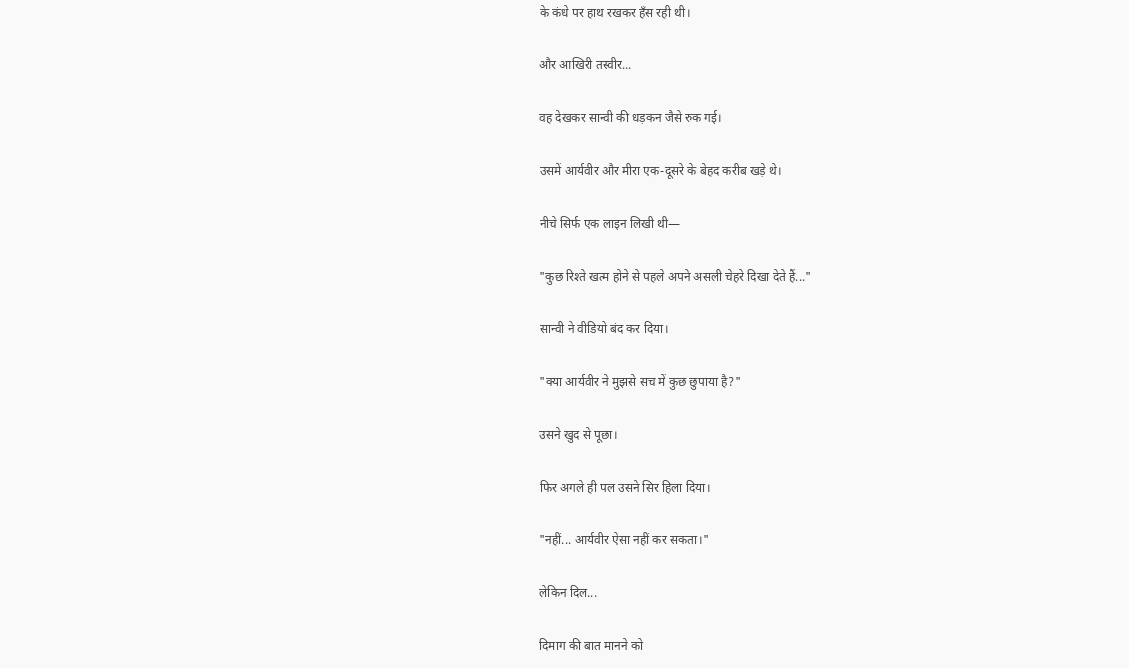के कंधे पर हाथ रखकर हँस रही थी।

और आखिरी तस्वीर...

वह देखकर सान्वी की धड़कन जैसे रुक गई।

उसमें आर्यवीर और मीरा एक-दूसरे के बेहद करीब खड़े थे।

नीचे सिर्फ एक लाइन लिखी थी—

"कुछ रिश्ते खत्म होने से पहले अपने असली चेहरे दिखा देते हैं..."

सान्वी ने वीडियो बंद कर दिया।

"क्या आर्यवीर ने मुझसे सच में कुछ छुपाया है?"

उसने खुद से पूछा।

फिर अगले ही पल उसने सिर हिला दिया।

"नहीं... आर्यवीर ऐसा नहीं कर सकता।"

लेकिन दिल...

दिमाग की बात मानने को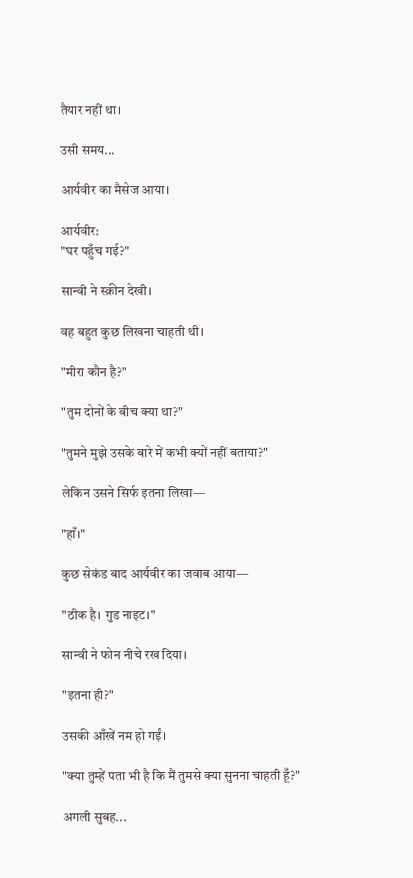तैयार नहीं था।

उसी समय...

आर्यवीर का मैसेज आया।

आर्यवीर:
"घर पहुँच गई?"

सान्वी ने स्क्रीन देखी।

वह बहुत कुछ लिखना चाहती थी।

"मीरा कौन है?"

"तुम दोनों के बीच क्या था?"

"तुमने मुझे उसके बारे में कभी क्यों नहीं बताया?"

लेकिन उसने सिर्फ इतना लिखा—

"हाँ।"

कुछ सेकंड बाद आर्यवीर का जवाब आया—

"ठीक है। गुड नाइट।"

सान्वी ने फोन नीचे रख दिया।

"इतना ही?"

उसकी आँखें नम हो गईं।

"क्या तुम्हें पता भी है कि मैं तुमसे क्या सुनना चाहती हूँ?"

अगली सुबह...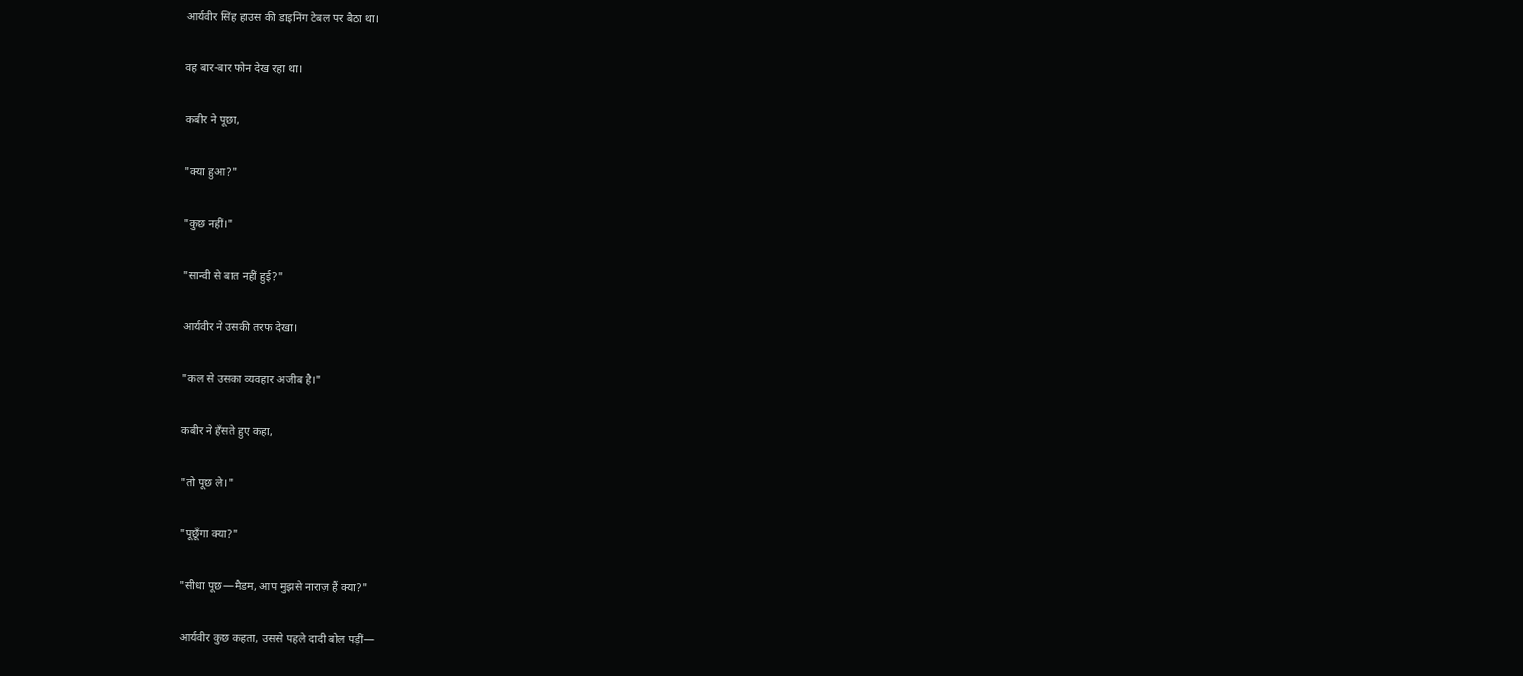आर्यवीर सिंह हाउस की डाइनिंग टेबल पर बैठा था।

वह बार-बार फोन देख रहा था।

कबीर ने पूछा,

"क्या हुआ?"

"कुछ नहीं।"

"सान्वी से बात नहीं हुई?"

आर्यवीर ने उसकी तरफ देखा।

"कल से उसका व्यवहार अजीब है।"

कबीर ने हँसते हुए कहा,

"तो पूछ ले।"

"पूछूँगा क्या?"

"सीधा पूछ—मैडम, आप मुझसे नाराज़ हैं क्या?"

आर्यवीर कुछ कहता, उससे पहले दादी बोल पड़ीं—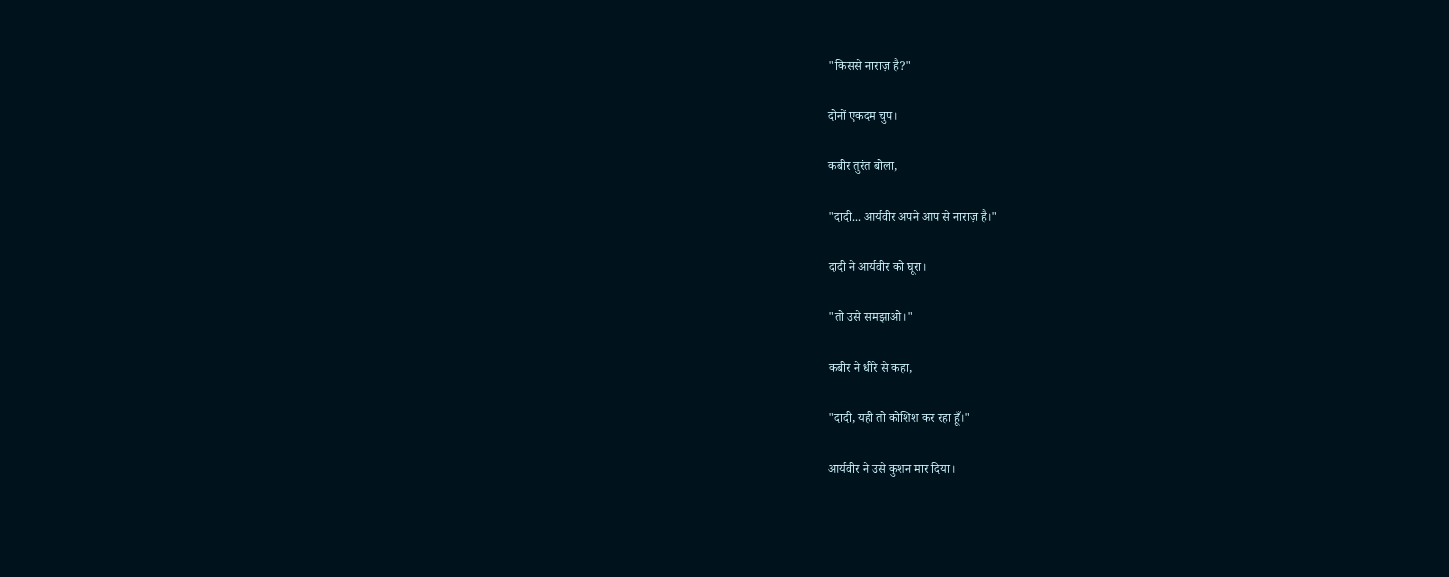"किससे नाराज़ है?"

दोनों एकदम चुप।

कबीर तुरंत बोला,

"दादी... आर्यवीर अपने आप से नाराज़ है।"

दादी ने आर्यवीर को घूरा।

"तो उसे समझाओ।"

कबीर ने धीरे से कहा,

"दादी, यही तो कोशिश कर रहा हूँ।"

आर्यवीर ने उसे कुशन मार दिया।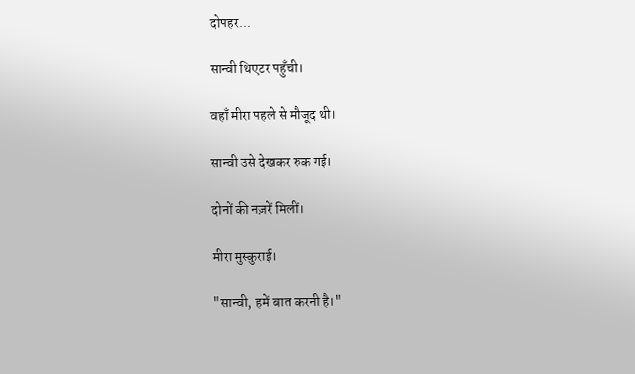दोपहर...

सान्वी थिएटर पहुँची।

वहाँ मीरा पहले से मौजूद थी।

सान्वी उसे देखकर रुक गई।

दोनों की नज़रें मिलीं।

मीरा मुस्कुराई।

"सान्वी, हमें बात करनी है।"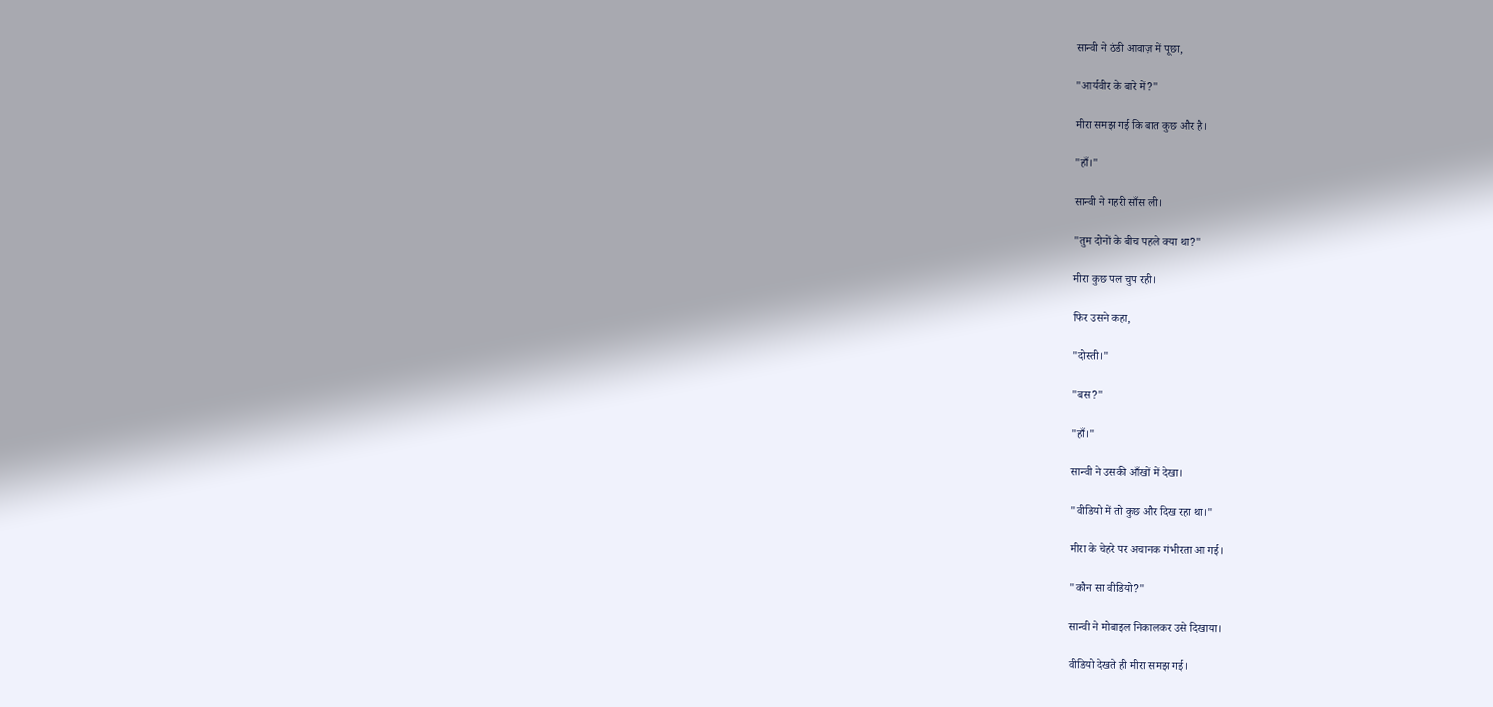सान्वी ने ठंडी आवाज़ में पूछा,

"आर्यवीर के बारे में?"

मीरा समझ गई कि बात कुछ और है।

"हाँ।"

सान्वी ने गहरी साँस ली।

"तुम दोनों के बीच पहले क्या था?"

मीरा कुछ पल चुप रही।

फिर उसने कहा,

"दोस्ती।"

"बस?"

"हाँ।"

सान्वी ने उसकी आँखों में देखा।

"वीडियो में तो कुछ और दिख रहा था।"

मीरा के चेहरे पर अचानक गंभीरता आ गई।

"कौन सा वीडियो?"

सान्वी ने मोबाइल निकालकर उसे दिखाया।

वीडियो देखते ही मीरा समझ गई।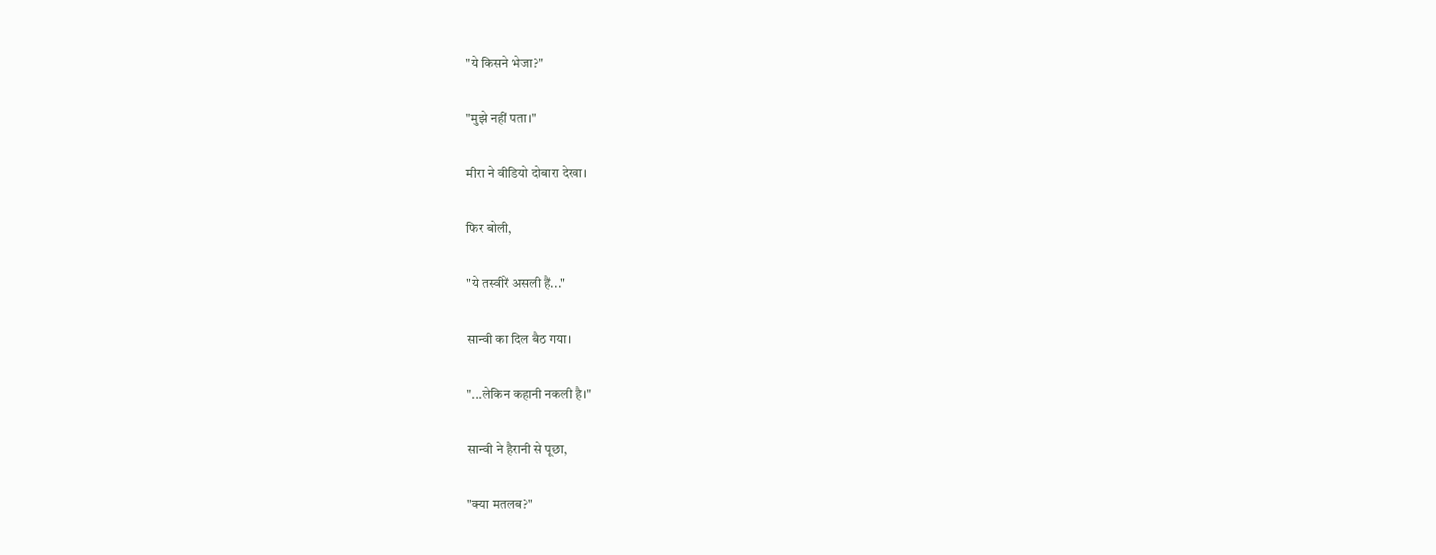"ये किसने भेजा?"

"मुझे नहीं पता।"

मीरा ने वीडियो दोबारा देखा।

फिर बोली,

"ये तस्वीरें असली हैं..."

सान्वी का दिल बैठ गया।

"...लेकिन कहानी नकली है।"

सान्वी ने हैरानी से पूछा,

"क्या मतलब?"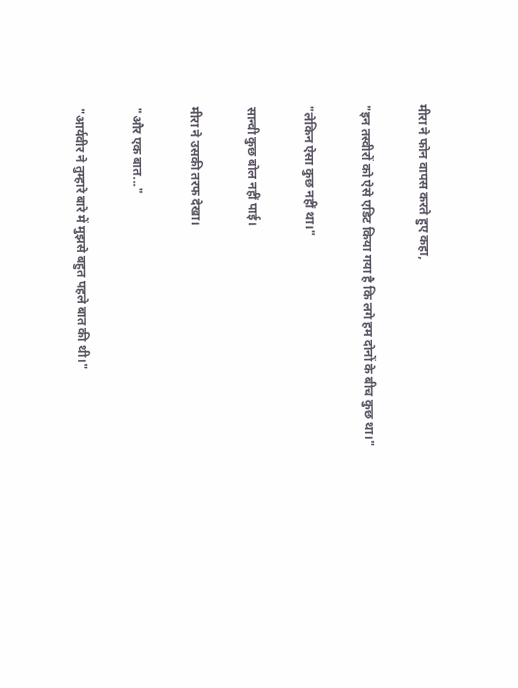मीरा ने फोन वापस करते हुए कहा,

"इन तस्वीरों को ऐसे एडिट किया गया है कि लगे हम दोनों के बीच कुछ था।"

"लेकिन ऐसा कुछ नहीं था।"

सान्वी कुछ बोल नहीं पाई।

मीरा ने उसकी तरफ देखा।

"और एक बात..."

"आर्यवीर ने तुम्हारे बारे में मुझसे बहुत पहले बात की थी।"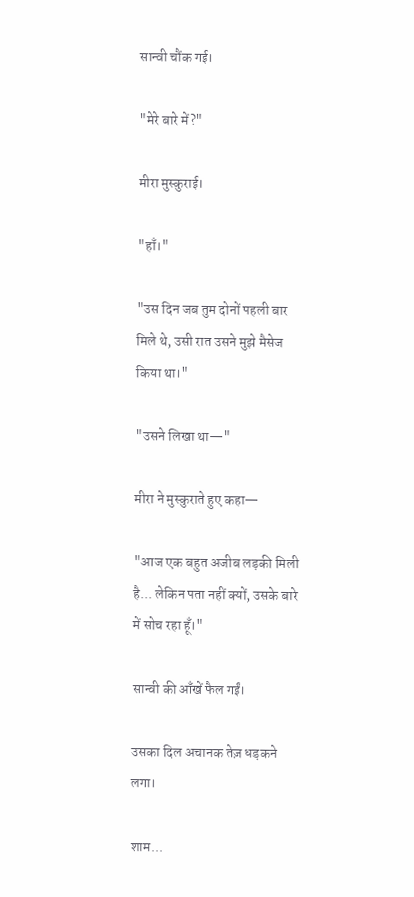सान्वी चौंक गई।

"मेरे बारे में?"

मीरा मुस्कुराई।

"हाँ।"

"उस दिन जब तुम दोनों पहली बार मिले थे, उसी रात उसने मुझे मैसेज किया था।"

"उसने लिखा था—"

मीरा ने मुस्कुराते हुए कहा—

"आज एक बहुत अजीब लड़की मिली है... लेकिन पता नहीं क्यों, उसके बारे में सोच रहा हूँ।"

सान्वी की आँखें फैल गईं।

उसका दिल अचानक तेज़ धड़कने लगा।

शाम...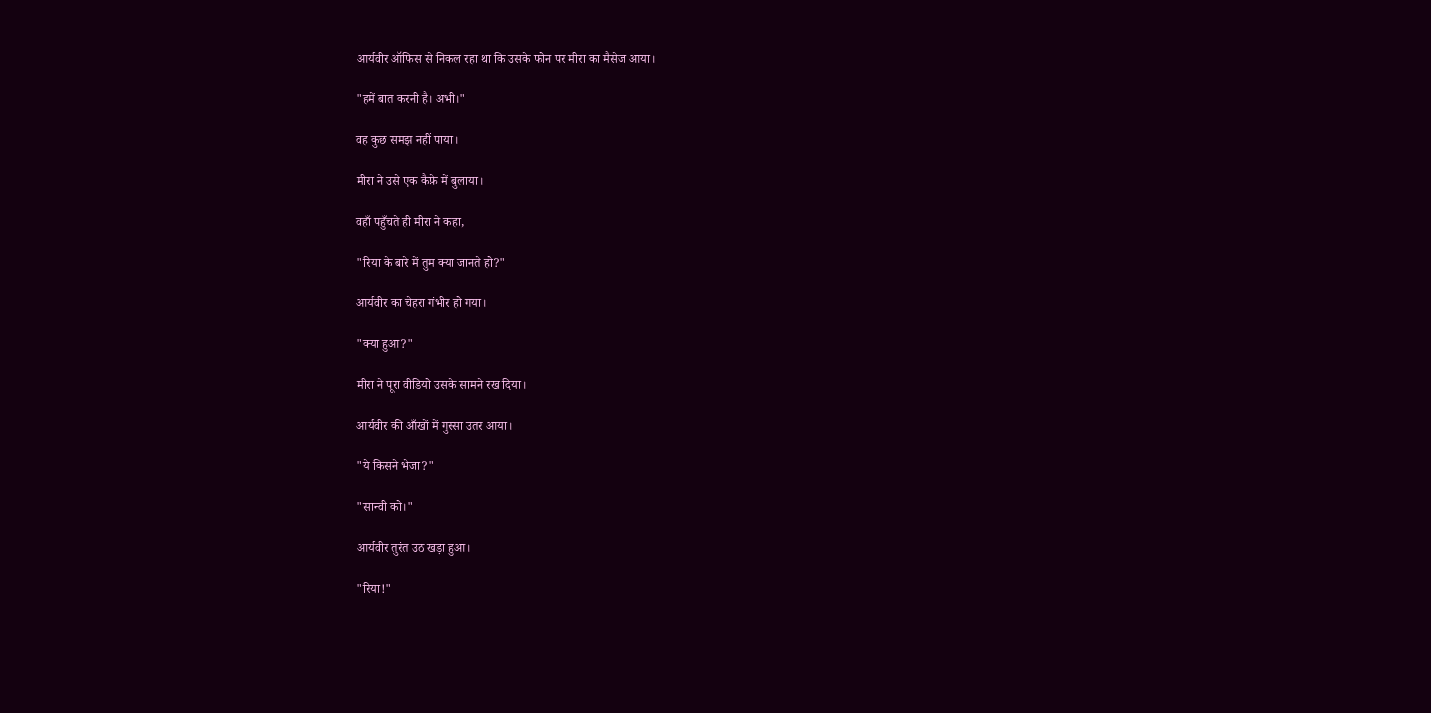आर्यवीर ऑफिस से निकल रहा था कि उसके फोन पर मीरा का मैसेज आया।

"हमें बात करनी है। अभी।"

वह कुछ समझ नहीं पाया।

मीरा ने उसे एक कैफ़े में बुलाया।

वहाँ पहुँचते ही मीरा ने कहा,

"रिया के बारे में तुम क्या जानते हो?"

आर्यवीर का चेहरा गंभीर हो गया।

"क्या हुआ?"

मीरा ने पूरा वीडियो उसके सामने रख दिया।

आर्यवीर की आँखों में गुस्सा उतर आया।

"ये किसने भेजा?"

"सान्वी को।"

आर्यवीर तुरंत उठ खड़ा हुआ।

"रिया!"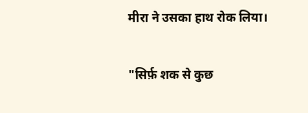मीरा ने उसका हाथ रोक लिया।

"सिर्फ़ शक से कुछ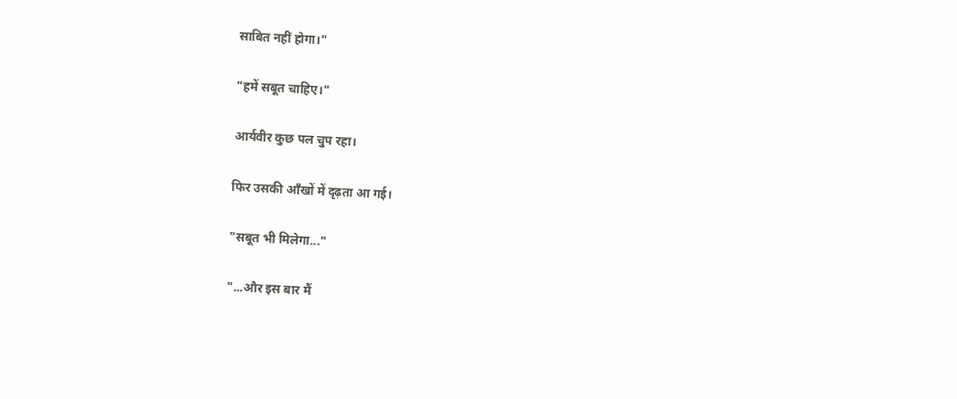साबित नहीं होगा।"

"हमें सबूत चाहिए।"

आर्यवीर कुछ पल चुप रहा।

फिर उसकी आँखों में दृढ़ता आ गई।

"सबूत भी मिलेगा..."

"...और इस बार मैं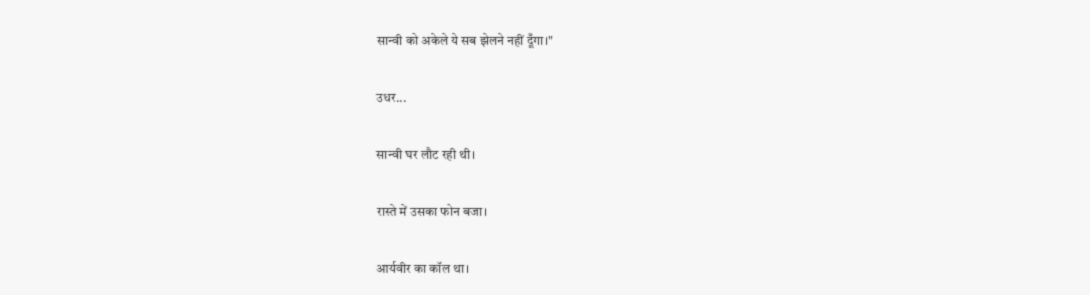सान्वी को अकेले ये सब झेलने नहीं दूँगा।"

उधर...

सान्वी घर लौट रही थी।

रास्ते में उसका फोन बजा।

आर्यवीर का कॉल था।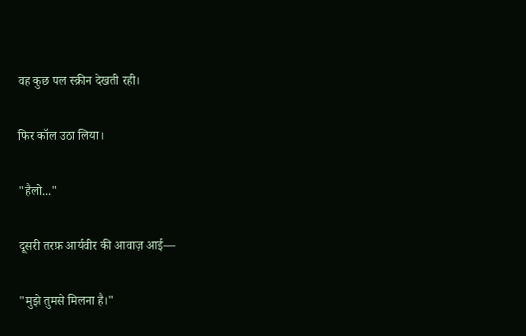वह कुछ पल स्क्रीन देखती रही।

फिर कॉल उठा लिया।

"हैलो..."

दूसरी तरफ़ आर्यवीर की आवाज़ आई—

"मुझे तुमसे मिलना है।"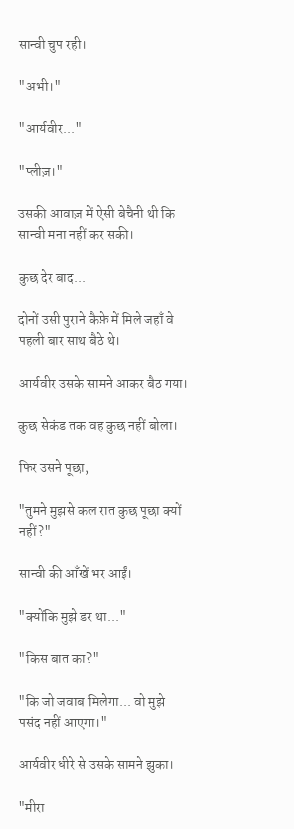सान्वी चुप रही।

"अभी।"

"आर्यवीर..."

"प्लीज़।"

उसकी आवाज़ में ऐसी बेचैनी थी कि सान्वी मना नहीं कर सकी।

कुछ देर बाद...

दोनों उसी पुराने कैफ़े में मिले जहाँ वे पहली बार साथ बैठे थे।

आर्यवीर उसके सामने आकर बैठ गया।

कुछ सेकंड तक वह कुछ नहीं बोला।

फिर उसने पूछा,

"तुमने मुझसे कल रात कुछ पूछा क्यों नहीं?"

सान्वी की आँखें भर आईं।

"क्योंकि मुझे डर था..."

"किस बात का?"

"कि जो जवाब मिलेगा... वो मुझे पसंद नहीं आएगा।"

आर्यवीर धीरे से उसके सामने झुका।

"मीरा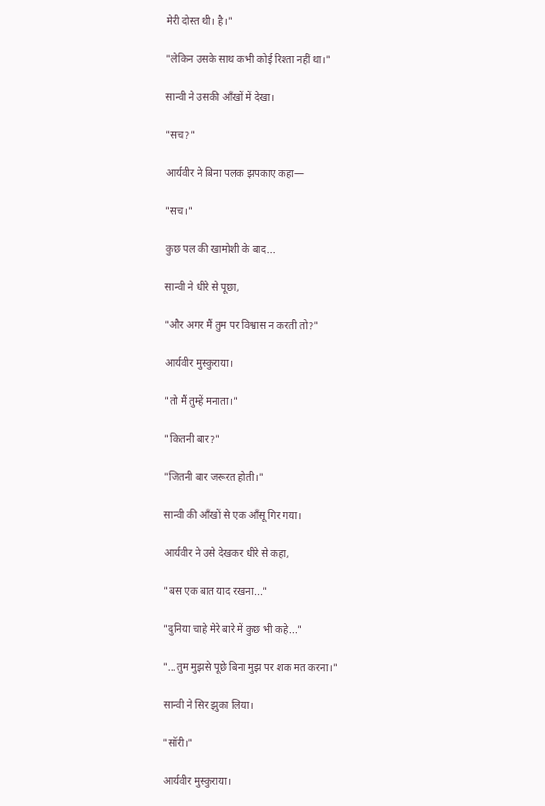मेरी दोस्त थी। है।"

"लेकिन उसके साथ कभी कोई रिश्ता नहीं था।"

सान्वी ने उसकी आँखों में देखा।

"सच?"

आर्यवीर ने बिना पलक झपकाए कहा—

"सच।"

कुछ पल की खामोशी के बाद...

सान्वी ने धीरे से पूछा,

"और अगर मैं तुम पर विश्वास न करती तो?"

आर्यवीर मुस्कुराया।

"तो मैं तुम्हें मनाता।"

"कितनी बार?"

"जितनी बार जरूरत होती।"

सान्वी की आँखों से एक आँसू गिर गया।

आर्यवीर ने उसे देखकर धीरे से कहा,

"बस एक बात याद रखना..."

"दुनिया चाहे मेरे बारे में कुछ भी कहे..."

"...तुम मुझसे पूछे बिना मुझ पर शक मत करना।"

सान्वी ने सिर झुका लिया।

"सॉरी।"

आर्यवीर मुस्कुराया।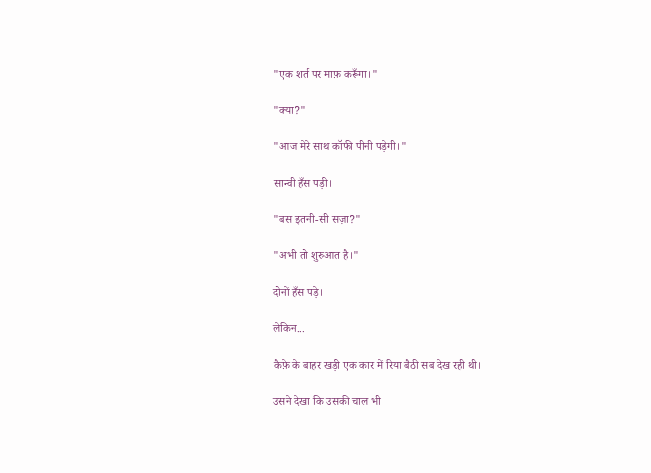"एक शर्त पर माफ़ करूँगा।"

"क्या?"

"आज मेरे साथ कॉफी पीनी पड़ेगी।"

सान्वी हँस पड़ी।

"बस इतनी-सी सज़ा?"

"अभी तो शुरुआत है।"

दोनों हँस पड़े।

लेकिन...

कैफ़े के बाहर खड़ी एक कार में रिया बैठी सब देख रही थी।

उसने देखा कि उसकी चाल भी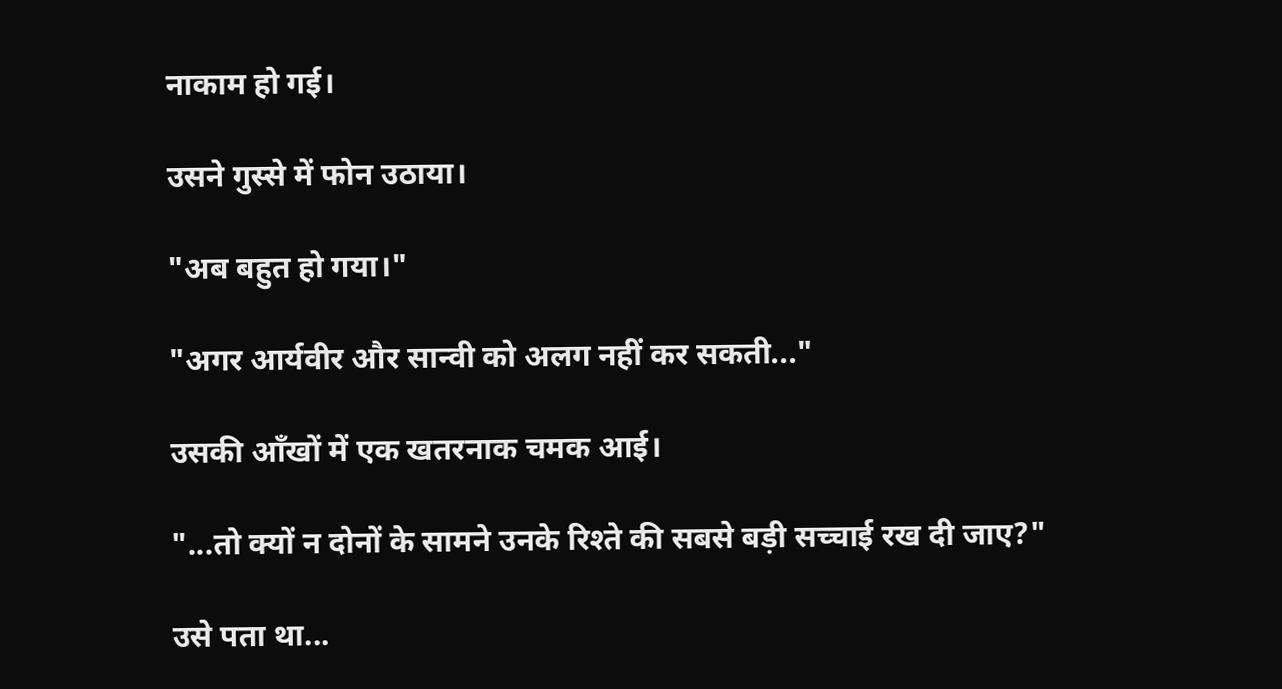नाकाम हो गई।

उसने गुस्से में फोन उठाया।

"अब बहुत हो गया।"

"अगर आर्यवीर और सान्वी को अलग नहीं कर सकती..."

उसकी आँखों में एक खतरनाक चमक आई।

"...तो क्यों न दोनों के सामने उनके रिश्ते की सबसे बड़ी सच्चाई रख दी जाए?"

उसे पता था...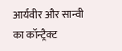आर्यवीर और सान्वी का कॉन्ट्रैक्ट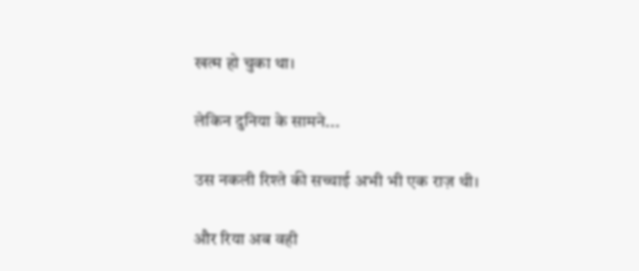खत्म हो चुका था।

लेकिन दुनिया के सामने...

उस नकली रिश्ते की सच्चाई अभी भी एक राज़ थी।

और रिया अब वही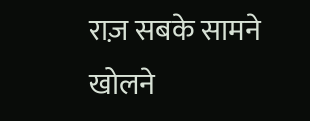राज़ सबके सामने खोलने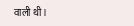वाली थी।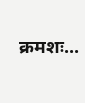क्रमशः...